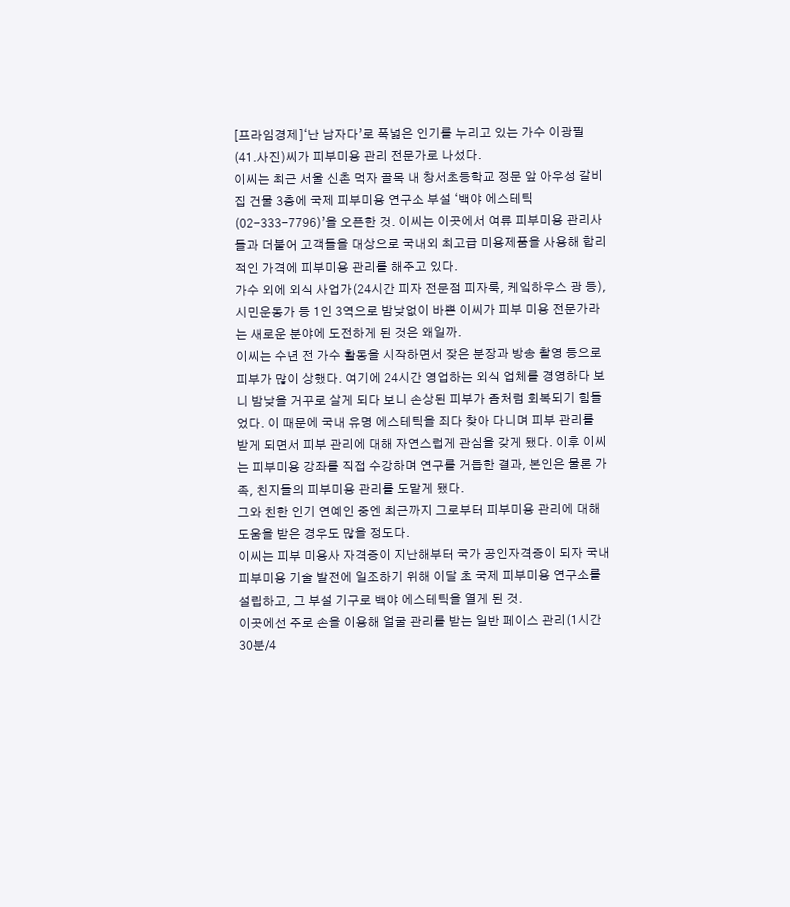[프라임경제]‘난 남자다’로 폭넓은 인기를 누리고 있는 가수 이광필(41.사진)씨가 피부미용 관리 전문가로 나섰다.
이씨는 최근 서울 신촌 먹자 골목 내 창서초등학교 정문 앞 아우성 갈비집 건물 3층에 국제 피부미용 연구소 부설 ‘백야 에스테틱(02-333-7796)’을 오픈한 것. 이씨는 이곳에서 여류 피부미용 관리사들과 더불어 고객들을 대상으로 국내외 최고급 미용제품을 사용해 합리적인 가격에 피부미용 관리를 해주고 있다.
가수 외에 외식 사업가(24시간 피자 전문점 피자룩, 케잌하우스 광 등), 시민운동가 등 1인 3역으로 밤낮없이 바쁜 이씨가 피부 미용 전문가라는 새로운 분야에 도전하게 된 것은 왜일까.
이씨는 수년 전 가수 활동을 시작하면서 잦은 분장과 방송 촬영 등으로 피부가 많이 상했다. 여기에 24시간 영업하는 외식 업체를 경영하다 보니 밤낮을 거꾸로 살게 되다 보니 손상된 피부가 좀처럼 회복되기 힘들었다. 이 때문에 국내 유명 에스테틱을 죄다 찾아 다니며 피부 관리를 받게 되면서 피부 관리에 대해 자연스럽게 관심을 갖게 됐다. 이후 이씨는 피부미용 강좌를 직접 수강하며 연구를 거듭한 결과, 본인은 물론 가족, 친지들의 피부미용 관리를 도맡게 됐다.
그와 친한 인기 연예인 중엔 최근까지 그로부터 피부미용 관리에 대해 도움을 받은 경우도 많을 정도다.
이씨는 피부 미용사 자격증이 지난해부터 국가 공인자격증이 되자 국내 피부미용 기술 발전에 일조하기 위해 이달 초 국제 피부미용 연구소를 설립하고, 그 부설 기구로 백야 에스테틱을 열게 된 것.
이곳에선 주로 손을 이용해 얼굴 관리를 받는 일반 페이스 관리(1시간 30분/4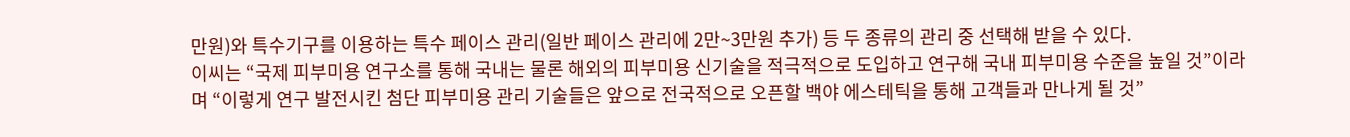만원)와 특수기구를 이용하는 특수 페이스 관리(일반 페이스 관리에 2만~3만원 추가) 등 두 종류의 관리 중 선택해 받을 수 있다.
이씨는 “국제 피부미용 연구소를 통해 국내는 물론 해외의 피부미용 신기술을 적극적으로 도입하고 연구해 국내 피부미용 수준을 높일 것”이라며 “이렇게 연구 발전시킨 첨단 피부미용 관리 기술들은 앞으로 전국적으로 오픈할 백야 에스테틱을 통해 고객들과 만나게 될 것”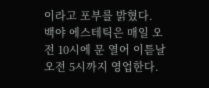이라고 포부를 밝혔다.
백야 에스테틱은 매일 오전 10시에 문 열어 이튿날 오전 5시까지 영업한다.